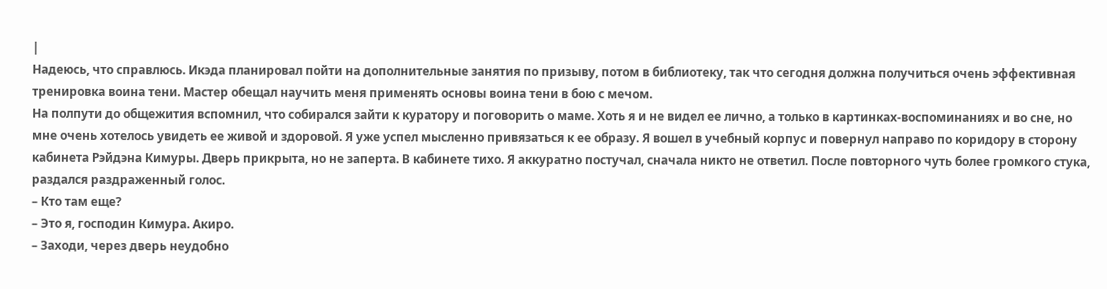|
Надеюсь, что справлюсь. Икэда планировал пойти на дополнительные занятия по призыву, потом в библиотеку, так что сегодня должна получиться очень эффективная тренировка воина тени. Мастер обещал научить меня применять основы воина тени в бою с мечом.
На полпути до общежития вспомнил, что собирался зайти к куратору и поговорить о маме. Хоть я и не видел ее лично, а только в картинках-воспоминаниях и во сне, но мне очень хотелось увидеть ее живой и здоровой. Я уже успел мысленно привязаться к ее образу. Я вошел в учебный корпус и повернул направо по коридору в сторону кабинета Рэйдэна Кимуры. Дверь прикрыта, но не заперта. В кабинете тихо. Я аккуратно постучал, сначала никто не ответил. После повторного чуть более громкого стука, раздался раздраженный голос.
– Кто там еще?
– Это я, господин Кимура. Акиро.
– Заходи, через дверь неудобно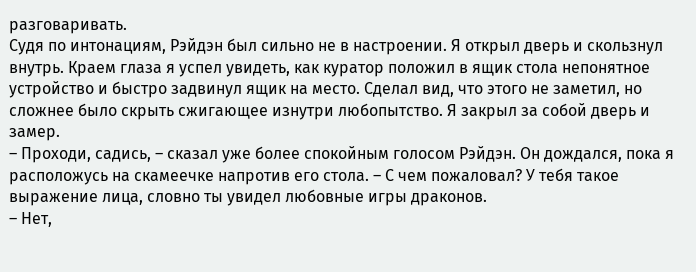разговаривать.
Судя по интонациям, Рэйдэн был сильно не в настроении. Я открыл дверь и скользнул внутрь. Краем глаза я успел увидеть, как куратор положил в ящик стола непонятное устройство и быстро задвинул ящик на место. Сделал вид, что этого не заметил, но сложнее было скрыть сжигающее изнутри любопытство. Я закрыл за собой дверь и замер.
– Проходи, садись, – сказал уже более спокойным голосом Рэйдэн. Он дождался, пока я расположусь на скамеечке напротив его стола. – С чем пожаловал? У тебя такое выражение лица, словно ты увидел любовные игры драконов.
– Нет,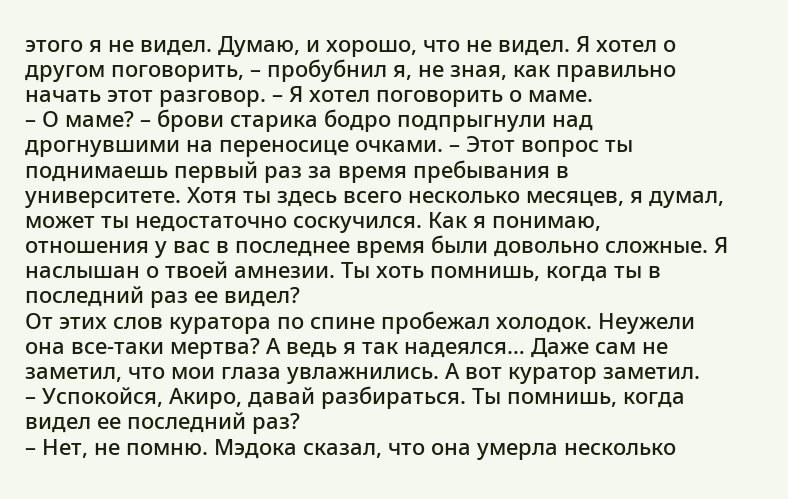этого я не видел. Думаю, и хорошо, что не видел. Я хотел о другом поговорить, – пробубнил я, не зная, как правильно начать этот разговор. – Я хотел поговорить о маме.
– О маме? – брови старика бодро подпрыгнули над дрогнувшими на переносице очками. – Этот вопрос ты поднимаешь первый раз за время пребывания в университете. Хотя ты здесь всего несколько месяцев, я думал, может ты недостаточно соскучился. Как я понимаю, отношения у вас в последнее время были довольно сложные. Я наслышан о твоей амнезии. Ты хоть помнишь, когда ты в последний раз ее видел?
От этих слов куратора по спине пробежал холодок. Неужели она все-таки мертва? А ведь я так надеялся… Даже сам не заметил, что мои глаза увлажнились. А вот куратор заметил.
– Успокойся, Акиро, давай разбираться. Ты помнишь, когда видел ее последний раз?
– Нет, не помню. Мэдока сказал, что она умерла несколько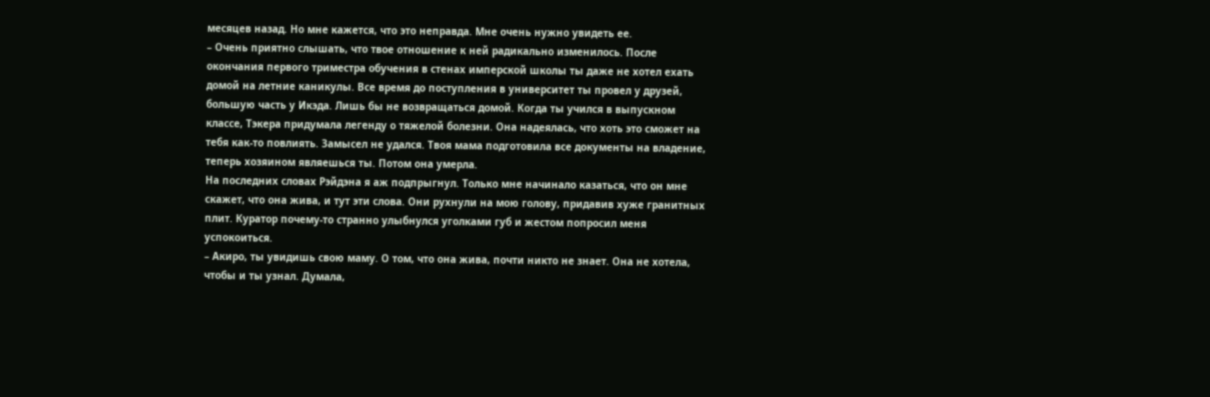месяцев назад. Но мне кажется, что это неправда. Мне очень нужно увидеть ее.
– Очень приятно слышать, что твое отношение к ней радикально изменилось. После окончания первого триместра обучения в стенах имперской школы ты даже не хотел ехать домой на летние каникулы. Все время до поступления в университет ты провел у друзей, большую часть у Икэда. Лишь бы не возвращаться домой. Когда ты учился в выпускном классе, Тэкера придумала легенду о тяжелой болезни. Она надеялась, что хоть это сможет на тебя как-то повлиять. Замысел не удался. Твоя мама подготовила все документы на владение, теперь хозяином являешься ты. Потом она умерла.
На последних словах Рэйдэна я аж подпрыгнул. Только мне начинало казаться, что он мне скажет, что она жива, и тут эти слова. Они рухнули на мою голову, придавив хуже гранитных плит. Куратор почему-то странно улыбнулся уголками губ и жестом попросил меня успокоиться.
– Акиро, ты увидишь свою маму. О том, что она жива, почти никто не знает. Она не хотела, чтобы и ты узнал. Думала,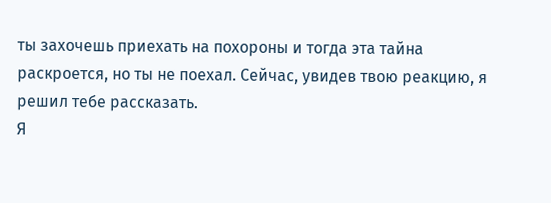ты захочешь приехать на похороны и тогда эта тайна раскроется, но ты не поехал. Сейчас, увидев твою реакцию, я решил тебе рассказать.
Я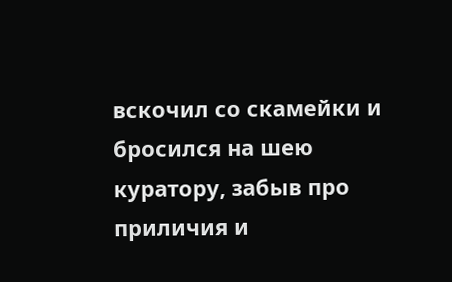вскочил со скамейки и бросился на шею куратору, забыв про приличия и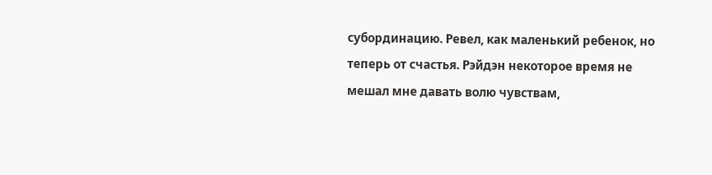субординацию. Ревел, как маленький ребенок, но теперь от счастья. Рэйдэн некоторое время не мешал мне давать волю чувствам,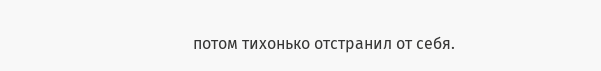потом тихонько отстранил от себя.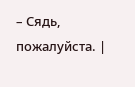– Сядь, пожалуйста. |